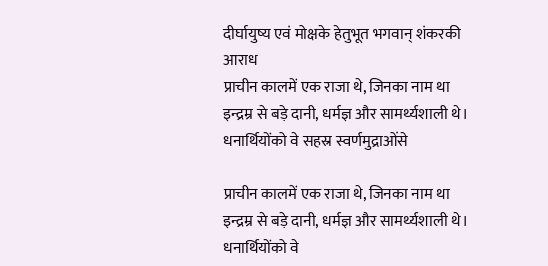दीर्घायुष्य एवं मोक्षके हेतुभूत भगवान् शंकरकी आराध
प्राचीन कालमें एक राजा थे, जिनका नाम था इन्द्रम्र से बड़े दानी, धर्मज्ञ और सामर्थ्यशाली थे। धनार्थियोंको वे सहस्र स्वर्णमुद्राओंसे

प्राचीन कालमें एक राजा थे, जिनका नाम था इन्द्रम्र से बड़े दानी, धर्मज्ञ और सामर्थ्यशाली थे। धनार्थियोंको वे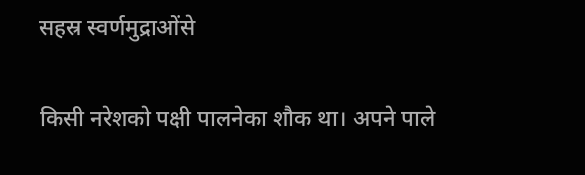सहस्र स्वर्णमुद्राओंसे

किसी नरेशको पक्षी पालनेका शौक था। अपने पाले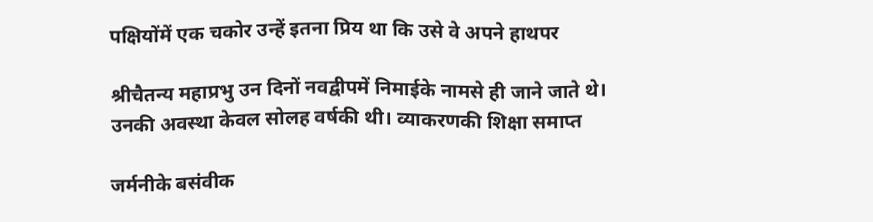पक्षियोंमें एक चकोर उन्हें इतना प्रिय था कि उसे वे अपने हाथपर

श्रीचैतन्य महाप्रभु उन दिनों नवद्वीपमें निमाईके नामसे ही जाने जाते थे। उनकी अवस्था केवल सोलह वर्षकी थी। व्याकरणकी शिक्षा समाप्त

जर्मनीके बसंवीक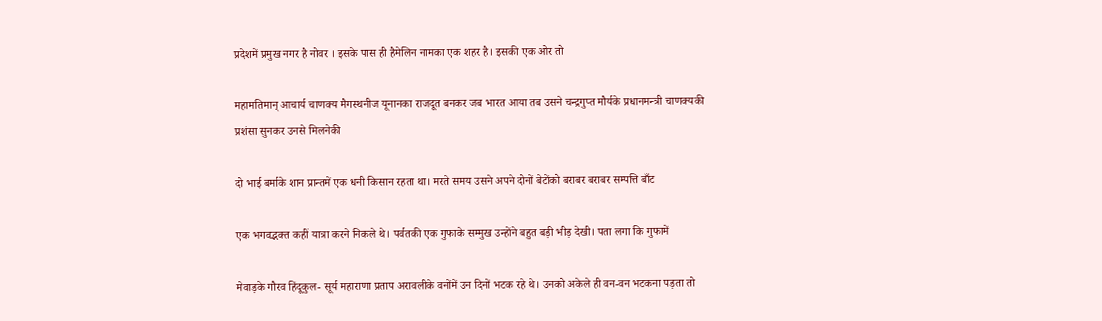प्रदेशमें प्रमुख नगर है नोवर । इसके पास ही हैमेलिन नामका एक शहर है। इसकी एक ओर तो

महामतिमान् आचार्य चाणक्य मैगस्थनीज यूनानका राजदूत बनकर जब भारत आया तब उसने चन्द्रगुप्त मौर्यके प्रधानमन्त्री चाणक्यकी प्रशंसा सुनकर उनसे मिलनेकी

दो भाई बर्माके शान प्रान्तमें एक धनी किसान रहता था। मरते समय उसने अपने दोनों बेटोंको बराबर बराबर सम्पत्ति बाँट

एक भगवद्भक्त कहीं यात्रा करने निकले थे। पर्वतकी एक गुफाके सम्मुख उन्होंने बहुत बड़ी भीड़ देखी। पता लगा कि गुफामें

मेवाड़के गौरव हिंदूकुल- सूर्य महाराणा प्रताप अरावलीके वनोंमें उन दिनों भटक रहे थे। उनको अकेले ही वन-वन भटकना पड़ता तो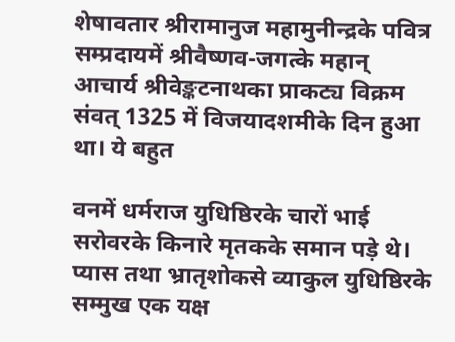शेषावतार श्रीरामानुज महामुनीन्द्रके पवित्र सम्प्रदायमें श्रीवैष्णव-जगत्के महान् आचार्य श्रीवेङ्कटनाथका प्राकट्य विक्रम संवत् 1325 में विजयादशमीके दिन हुआ था। ये बहुत

वनमें धर्मराज युधिष्ठिरके चारों भाई सरोवरके किनारे मृतकके समान पड़े थे। प्यास तथा भ्रातृशोकसे व्याकुल युधिष्ठिरके सम्मुख एक यक्ष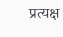प्रत्यक्ष